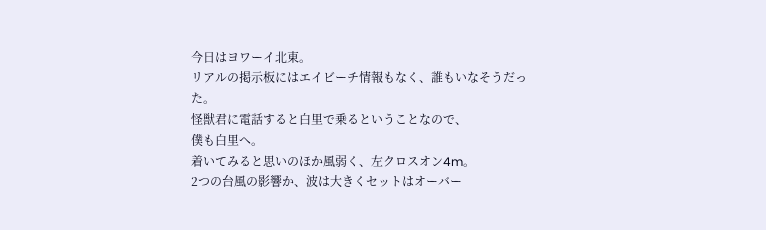今日はヨワーイ北東。
リアルの掲示板にはエイビーチ情報もなく、誰もいなそうだった。
怪獣君に電話すると白里で乗るということなので、
僕も白里へ。
着いてみると思いのほか風弱く、左クロスオン4m。
2つの台風の影響か、波は大きくセットはオーバー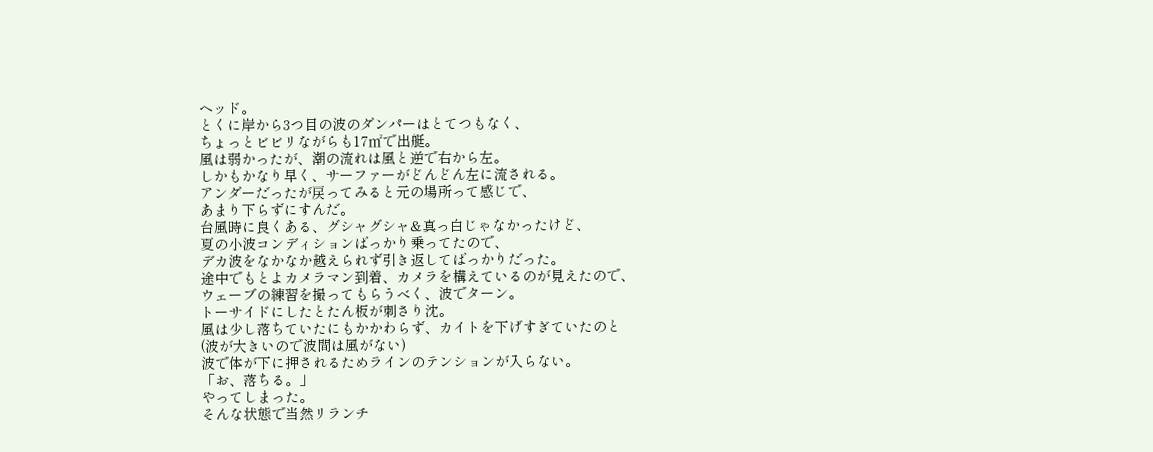ヘッド。
とくに岸から3つ目の波のダンパーはとてつもなく、
ちょっとビビリながらも17㎡で出艇。
風は弱かったが、潮の流れは風と逆で右から左。
しかもかなり早く、サーファーがどんどん左に流される。
アンダーだったが戻ってみると元の場所って感じで、
あまり下らずにすんだ。
台風時に良くある、グシャグシャ&真っ白じゃなかったけど、
夏の小波コンディションばっかり乗ってたので、
デカ波をなかなか越えられず引き返してばっかりだった。
途中でもとよカメラマン到着、カメラを構えているのが見えたので、
ウェーブの練習を撮ってもらうべく、波でターン。
トーサイドにしたとたん板が刺さり沈。
風は少し落ちていたにもかかわらず、カイトを下げすぎていたのと
(波が大きいので波間は風がない)
波で体が下に押されるためラインのテンションが入らない。
「お、落ちる。」
やってしまった。
そんな状態で当然リランチ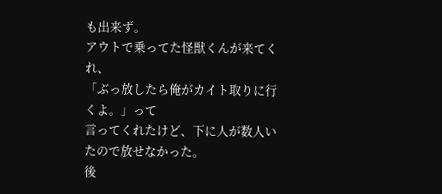も出来ず。
アウトで乗ってた怪獣くんが来てくれ、
「ぶっ放したら俺がカイト取りに行くよ。」って
言ってくれたけど、下に人が数人いたので放せなかった。
後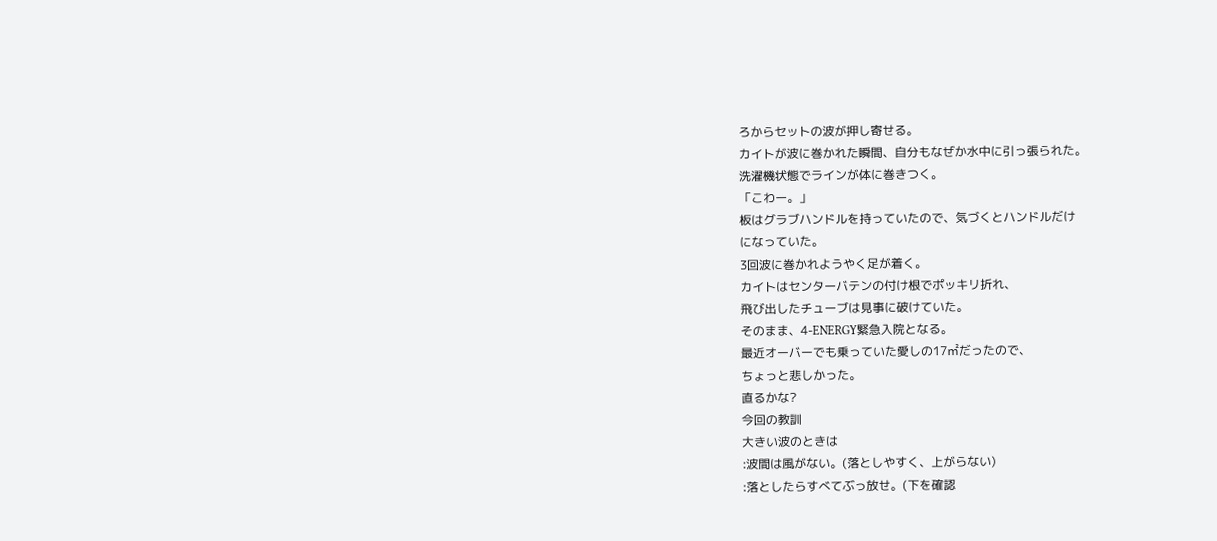ろからセットの波が押し寄せる。
カイトが波に巻かれた瞬間、自分もなぜか水中に引っ張られた。
洗濯機状態でラインが体に巻きつく。
「こわー。」
板はグラブハンドルを持っていたので、気づくとハンドルだけ
になっていた。
3回波に巻かれようやく足が着く。
カイトはセンターバテンの付け根でポッキリ折れ、
飛び出したチューブは見事に破けていた。
そのまま、4-ENERGY緊急入院となる。
最近オーバーでも乗っていた愛しの17㎡だったので、
ちょっと悲しかった。
直るかな?
今回の教訓
大きい波のときは
:波間は風がない。(落としやすく、上がらない)
:落としたらすべてぶっ放せ。(下を確認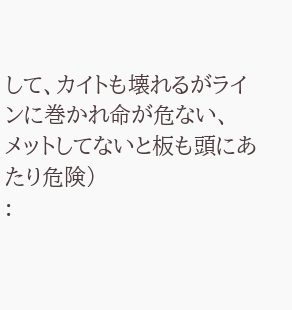して、カイトも壊れるがラインに巻かれ命が危ない、
メットしてないと板も頭にあたり危険)
: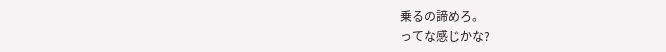乗るの諦めろ。
ってな感じかな?